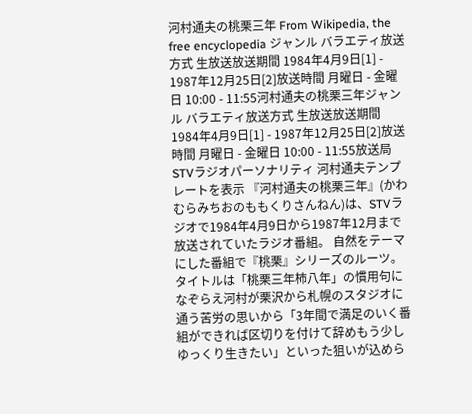河村通夫の桃栗三年 From Wikipedia, the free encyclopedia ジャンル バラエティ放送方式 生放送放送期間 1984年4月9日[1] - 1987年12月25日[2]放送時間 月曜日 - 金曜日 10:00 - 11:55河村通夫の桃栗三年ジャンル バラエティ放送方式 生放送放送期間 1984年4月9日[1] - 1987年12月25日[2]放送時間 月曜日 - 金曜日 10:00 - 11:55放送局 STVラジオパーソナリティ 河村通夫テンプレートを表示 『河村通夫の桃栗三年』(かわむらみちおのももくりさんねん)は、STVラジオで1984年4月9日から1987年12月まで放送されていたラジオ番組。 自然をテーマにした番組で『桃栗』シリーズのルーツ。タイトルは「桃栗三年柿八年」の慣用句になぞらえ河村が栗沢から札幌のスタジオに通う苦労の思いから「3年間で満足のいく番組ができれば区切りを付けて辞めもう少しゆっくり生きたい」といった狙いが込めら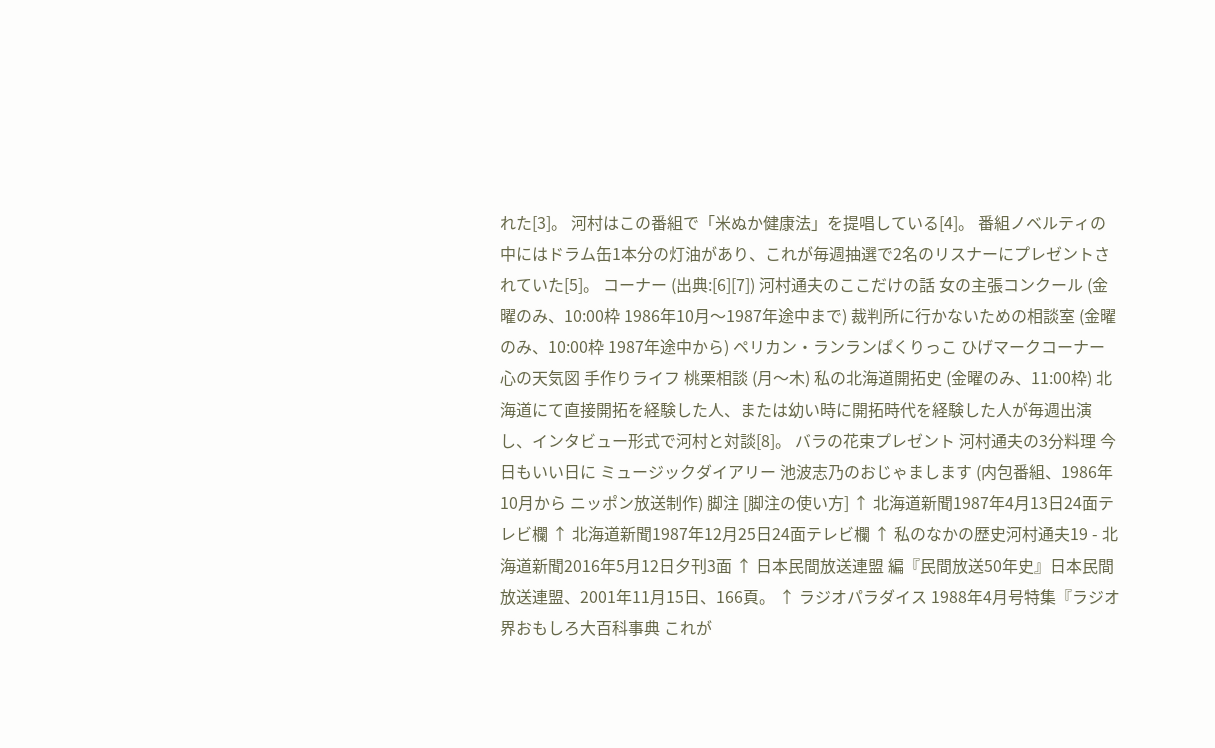れた[3]。 河村はこの番組で「米ぬか健康法」を提唱している[4]。 番組ノベルティの中にはドラム缶1本分の灯油があり、これが毎週抽選で2名のリスナーにプレゼントされていた[5]。 コーナー (出典:[6][7]) 河村通夫のここだけの話 女の主張コンクール (金曜のみ、10:00枠 1986年10月〜1987年途中まで) 裁判所に行かないための相談室 (金曜のみ、10:00枠 1987年途中から) ペリカン・ランランぱくりっこ ひげマークコーナー 心の天気図 手作りライフ 桃栗相談 (月〜木) 私の北海道開拓史 (金曜のみ、11:00枠) 北海道にて直接開拓を経験した人、または幼い時に開拓時代を経験した人が毎週出演し、インタビュー形式で河村と対談[8]。 バラの花束プレゼント 河村通夫の3分料理 今日もいい日に ミュージックダイアリー 池波志乃のおじゃまします (内包番組、1986年10月から ニッポン放送制作) 脚注 [脚注の使い方] ↑ 北海道新聞1987年4月13日24面テレビ欄 ↑ 北海道新聞1987年12月25日24面テレビ欄 ↑ 私のなかの歴史河村通夫19 - 北海道新聞2016年5月12日夕刊3面 ↑ 日本民間放送連盟 編『民間放送50年史』日本民間放送連盟、2001年11月15日、166頁。 ↑ ラジオパラダイス 1988年4月号特集『ラジオ界おもしろ大百科事典 これが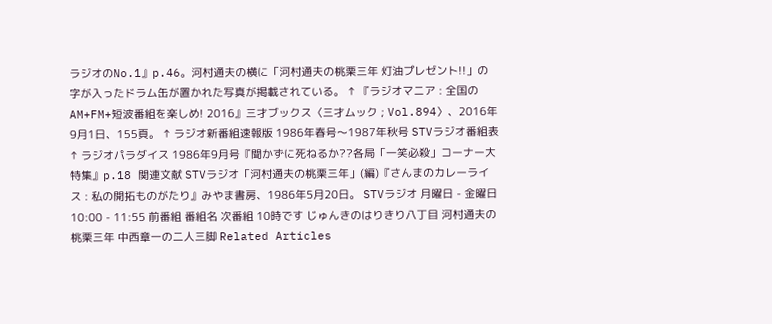ラジオのNo.1』p.46。河村通夫の横に「河村通夫の桃栗三年 灯油プレゼント!!」の字が入ったドラム缶が置かれた写真が掲載されている。 ↑ 『ラジオマニア : 全国のAM+FM+短波番組を楽しめ! 2016』三才ブックス〈三才ムック ; Vol.894〉、2016年9月1日、155頁。 ↑ ラジオ新番組速報版 1986年春号〜1987年秋号 STVラジオ番組表 ↑ ラジオパラダイス 1986年9月号『聞かずに死ねるか??各局「一笑必殺」コーナー大特集』p.18 関連文献 STVラジオ「河村通夫の桃栗三年」(編)『さんまのカレーライス : 私の開拓ものがたり』みやま書房、1986年5月20日。 STVラジオ 月曜日 - 金曜日 10:00 - 11:55 前番組 番組名 次番組 10時です じゅんきのはりきり八丁目 河村通夫の桃栗三年 中西章一の二人三脚 Related Articles